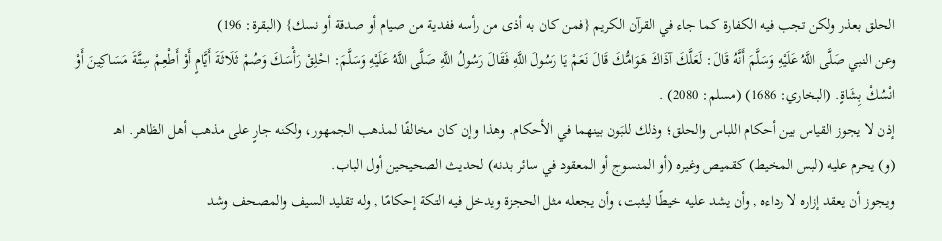الحلق بعذر ولكن تجب فيه الكفارة كما جاء في القرآن الكريم {فمن كان به أذى من رأسه ففدية من صيام أو صدقة أو نسك} (البقرة: 196)
وعن النبي صَلَّى اللَّهُ عَلَيْهِ وَسَلَّمَ أَنَّهُ قَالَ: لَعَلَّكَ آذَاكَ هَوَامُّكَ قَالَ نَعَمْ يَا رَسُولَ اللَّهِ فَقَالَ رَسُولُ اللَّهِ صَلَّى اللَّهُ عَلَيْهِ وَسَلَّمَ: احْلِقْ رَأْسَكَ وَصُمْ ثَلَاثَةَ أَيَّامٍ أَوْ أَطْعِمْ سِتَّةَ مَسَاكِينَ أَوْ انْسُكْ بِشَاةٍ. (البخاري: 1686) (مسلم: 2080) .
إذن لا يجوز القياس بين أحكام اللباس والحلق؛ وذلك للبَون بينهما في الأحكام. وهذا وإن كان مخالفًا لمذهب الجمهور، ولكنه جارٍ على مذهب أهل الظاهر. اهـ
(و) يحرم عليه (لبس المخيط) كقميص وغيره (أو المنسوج أو المعقود في سائر بدنه) لحديث الصحيحين أول الباب.
ويجوز أن يعقد إزاره لا رداءه , وأن يشد عليه خيطًا ليثبت، وأن يجعله مثل الحجزة ويدخل فيه التكة إحكامًا , وله تقليد السيف والمصحف وشد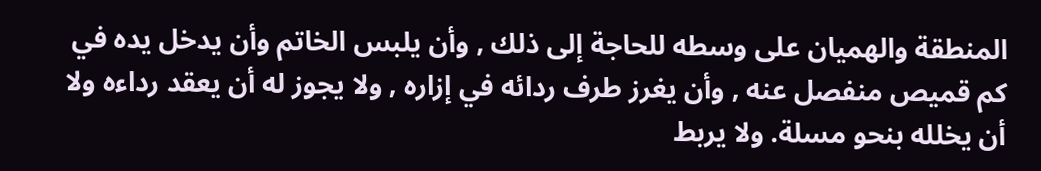المنطقة والهميان على وسطه للحاجة إلى ذلك , وأن يلبس الخاتم وأن يدخل يده في كم قميص منفصل عنه , وأن يغرز طرف ردائه في إزاره , ولا يجوز له أن يعقد رداءه ولا أن يخلله بنحو مسلة. ولا يربط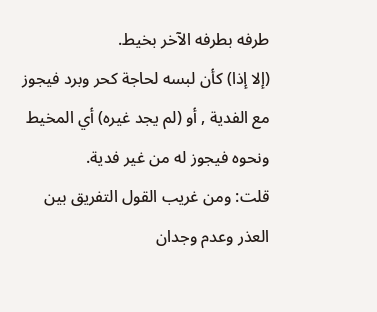طرفه بطرفه الآخر بخيط.
(إلا إذا) كأن لبسه لحاجة كحر وبرد فيجوز مع الفدية , أو (لم يجد غيره) أي المخيط ونحوه فيجوز له من غير فدية.
قلت: ومن غريب القول التفريق بين العذر وعدم وجدان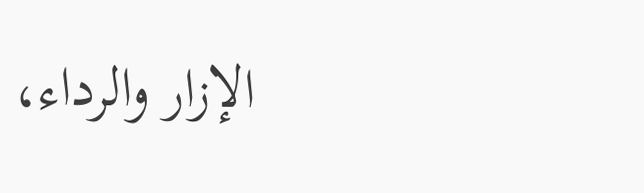الإزار والرداء،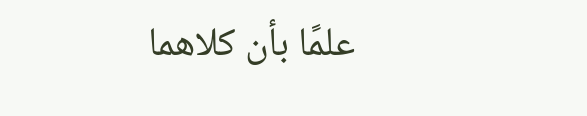علمًا بأن كلاهما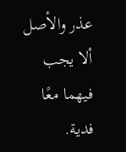عذر والأصل ألا يجب فيهما معًا فدية.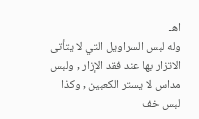اهـ
وله لبس السراويل التي لا يتأتى الاتزار بها عند فقد الإزار , ولبس مداس لا يستر الكعبين , وكذا لبس خف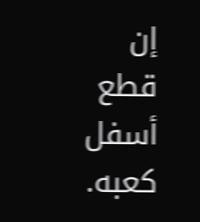إن قطع أسفل كعبه.